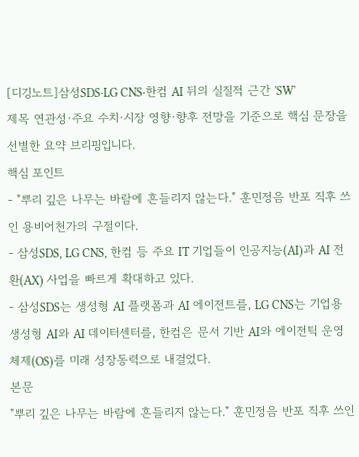[디깅노트]삼성SDS·LG CNS·한컴 AI 뒤의 실질적 근간 'SW'
제목 연관성·주요 수치·시장 영향·향후 전망을 기준으로 핵심 문장을 선별한 요약 브리핑입니다.
핵심 포인트
- "뿌리 깊은 나무는 바람에 흔들리지 않는다." 훈민정음 반포 직후 쓰인 용비어천가의 구절이다.
- 삼성SDS, LG CNS, 한컴 등 주요 IT 기업들이 인공지능(AI)과 AI 전환(AX) 사업을 빠르게 확대하고 있다.
- 삼성SDS는 생성형 AI 플랫폼과 AI 에이전트를, LG CNS는 기업용 생성형 AI와 AI 데이터센터를, 한컴은 문서 기반 AI와 에이전틱 운영체제(OS)를 미래 성장동력으로 내걸었다.
본문
"뿌리 깊은 나무는 바람에 흔들리지 않는다." 훈민정음 반포 직후 쓰인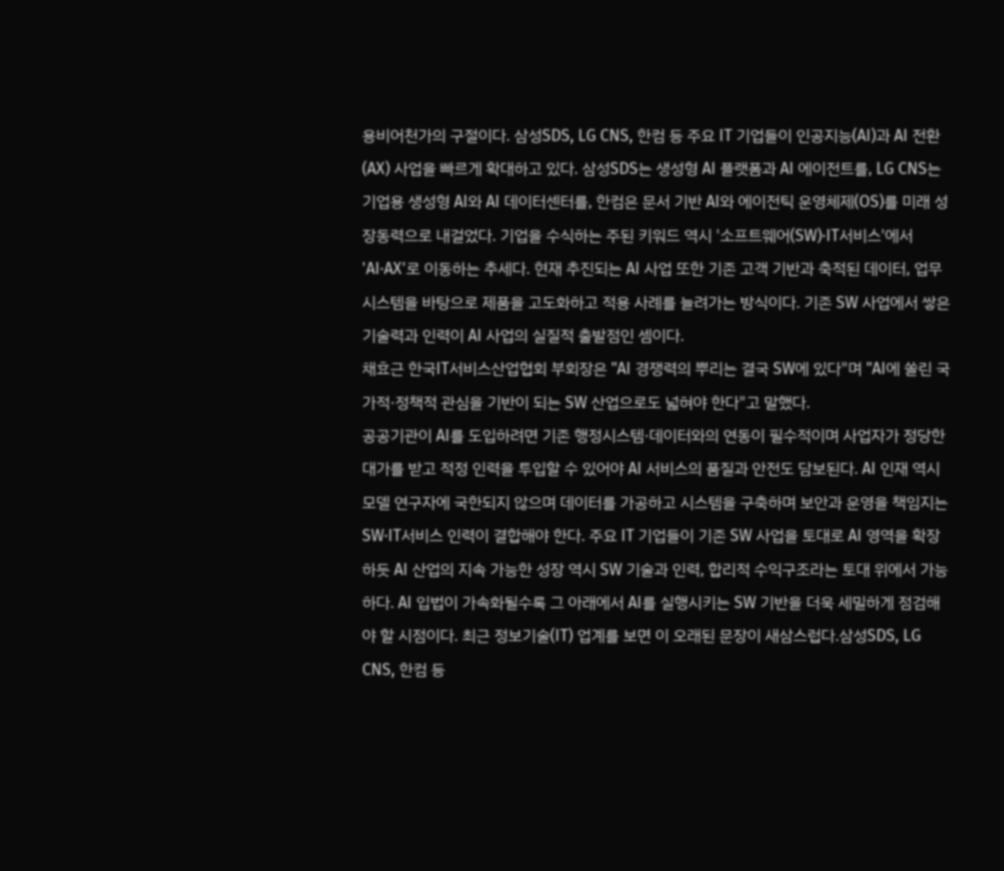용비어천가의 구절이다. 삼성SDS, LG CNS, 한컴 등 주요 IT 기업들이 인공지능(AI)과 AI 전환(AX) 사업을 빠르게 확대하고 있다. 삼성SDS는 생성형 AI 플랫폼과 AI 에이전트를, LG CNS는 기업용 생성형 AI와 AI 데이터센터를, 한컴은 문서 기반 AI와 에이전틱 운영체제(OS)를 미래 성장동력으로 내걸었다. 기업을 수식하는 주된 키워드 역시 '소프트웨어(SW)·IT서비스'에서 'AI·AX'로 이동하는 추세다. 현재 추진되는 AI 사업 또한 기존 고객 기반과 축적된 데이터, 업무 시스템을 바탕으로 제품을 고도화하고 적용 사례를 늘려가는 방식이다. 기존 SW 사업에서 쌓은 기술력과 인력이 AI 사업의 실질적 출발점인 셈이다.
채효근 한국IT서비스산업협회 부회장은 "AI 경쟁력의 뿌리는 결국 SW에 있다"며 "AI에 쏠린 국가적·정책적 관심을 기반이 되는 SW 산업으로도 넓혀야 한다"고 말했다.
공공기관이 AI를 도입하려면 기존 행정시스템·데이터와의 연동이 필수적이며 사업자가 정당한 대가를 받고 적정 인력을 투입할 수 있어야 AI 서비스의 품질과 안전도 담보된다. AI 인재 역시 모델 연구자에 국한되지 않으며 데이터를 가공하고 시스템을 구축하며 보안과 운영을 책임지는 SW·IT서비스 인력이 결합해야 한다. 주요 IT 기업들이 기존 SW 사업을 토대로 AI 영역을 확장하듯 AI 산업의 지속 가능한 성장 역시 SW 기술과 인력, 합리적 수익구조라는 토대 위에서 가능하다. AI 입법이 가속화될수록 그 아래에서 AI를 실행시키는 SW 기반을 더욱 세밀하게 점검해야 할 시점이다. 최근 정보기술(IT) 업계를 보면 이 오래된 문장이 새삼스럽다.삼성SDS, LG CNS, 한컴 등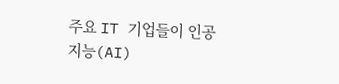주요 IT 기업들이 인공지능(AI)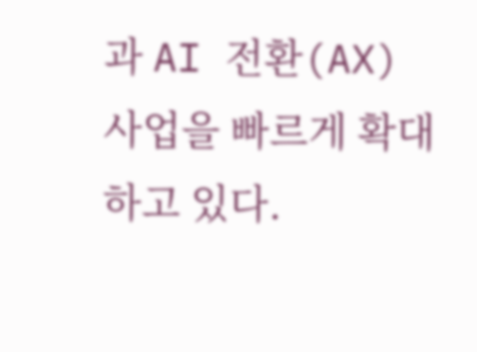과 AI 전환(AX) 사업을 빠르게 확대하고 있다.